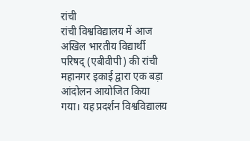रांची
रांची विश्वविद्यालय में आज अखिल भारतीय विद्यार्थी परिषद् (एबीवीपी) की रांची महानगर इकाई द्वारा एक बड़ा आंदोलन आयोजित किया गया। यह प्रदर्शन विश्वविद्यालय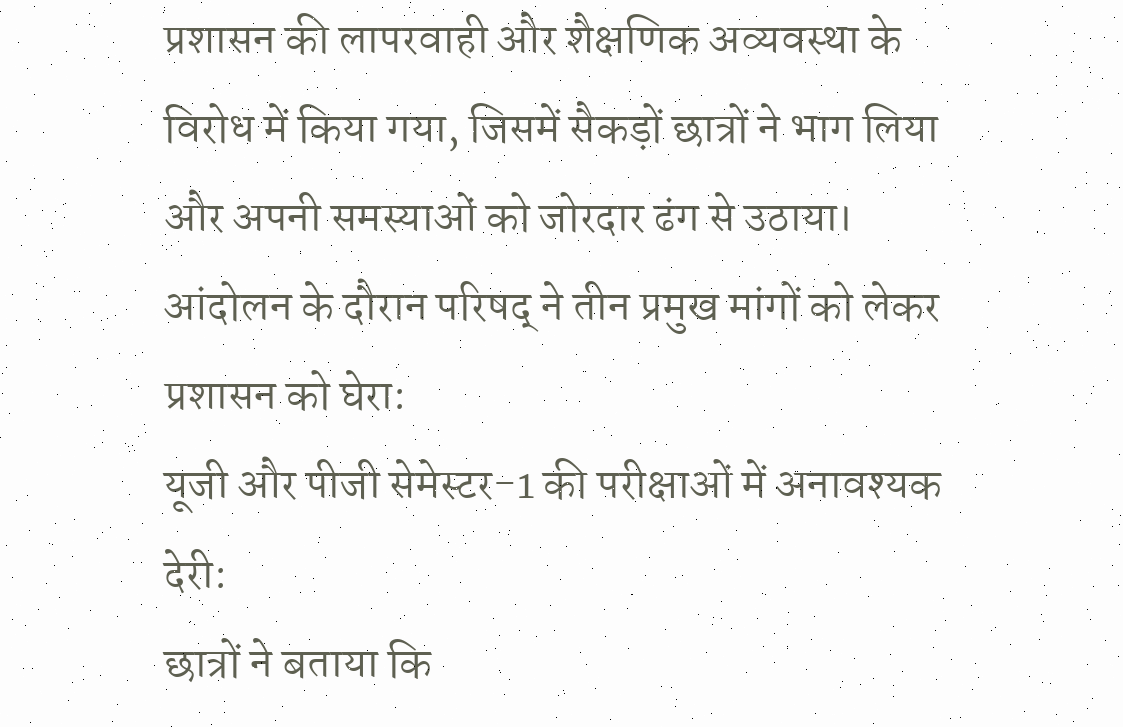प्रशासन की लापरवाही और शैक्षणिक अव्यवस्था के विरोध में किया गया, जिसमें सैकड़ों छात्रों ने भाग लिया और अपनी समस्याओं को जोरदार ढंग से उठाया।
आंदोलन के दौरान परिषद् ने तीन प्रमुख मांगों को लेकर प्रशासन को घेरा:
यूजी और पीजी सेमेस्टर-1 की परीक्षाओं में अनावश्यक देरी:
छात्रों ने बताया कि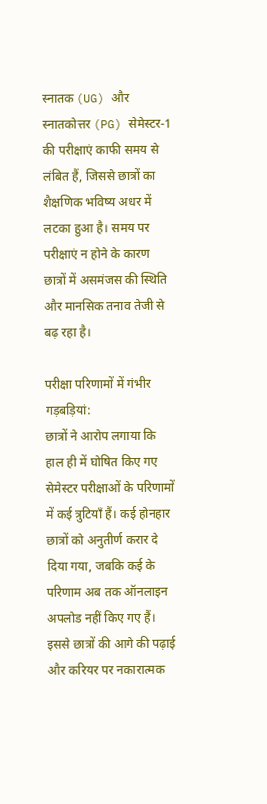स्नातक (UG) और स्नातकोत्तर (PG) सेमेस्टर-1 की परीक्षाएं काफी समय से लंबित हैं, जिससे छात्रों का शैक्षणिक भविष्य अधर में लटका हुआ है। समय पर परीक्षाएं न होने के कारण छात्रों में असमंजस की स्थिति और मानसिक तनाव तेजी से बढ़ रहा है।

परीक्षा परिणामों में गंभीर गड़बड़ियां:
छात्रों ने आरोप लगाया कि हाल ही में घोषित किए गए सेमेस्टर परीक्षाओं के परिणामों में कई त्रुटियाँ हैं। कई होनहार छात्रों को अनुतीर्ण करार दे दिया गया, जबकि कई के परिणाम अब तक ऑनलाइन अपलोड नहीं किए गए हैं। इससे छात्रों की आगे की पढ़ाई और करियर पर नकारात्मक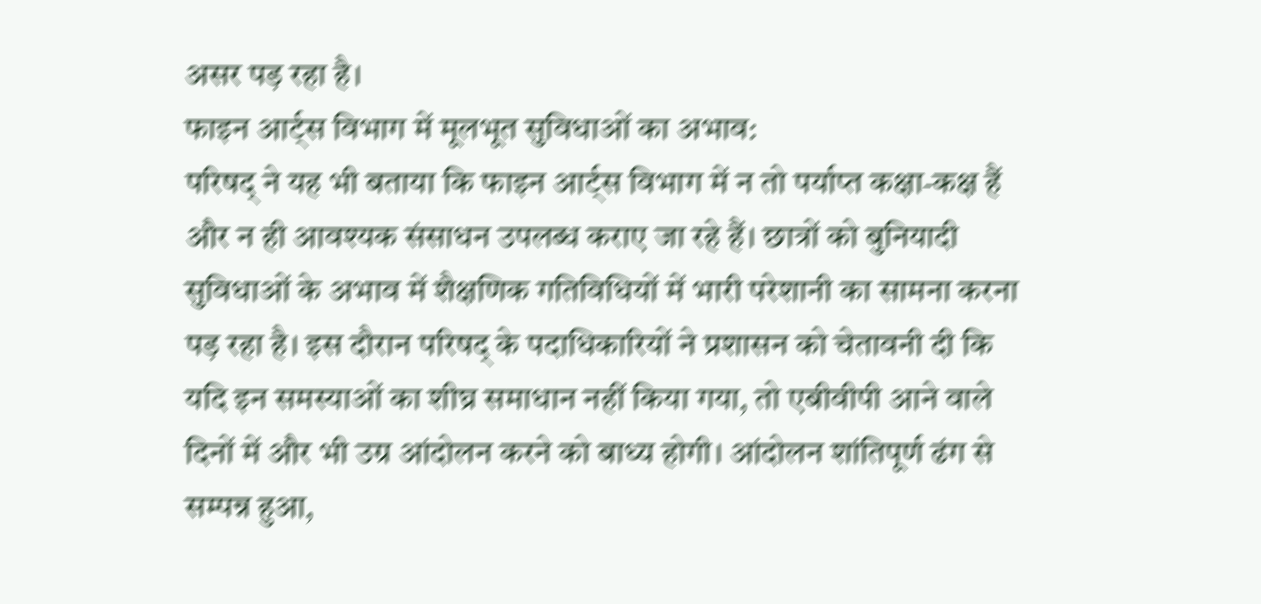असर पड़ रहा है।
फाइन आर्ट्स विभाग में मूलभूत सुविधाओं का अभाव:
परिषद् ने यह भी बताया कि फाइन आर्ट्स विभाग में न तो पर्याप्त कक्षा-कक्ष हैं और न ही आवश्यक संसाधन उपलब्ध कराए जा रहे हैं। छात्रों को बुनियादी सुविधाओं के अभाव में शैक्षणिक गतिविधियों में भारी परेशानी का सामना करना पड़ रहा है। इस दौरान परिषद् के पदाधिकारियों ने प्रशासन को चेतावनी दी कि यदि इन समस्याओं का शीघ्र समाधान नहीं किया गया, तो एबीवीपी आने वाले दिनों में और भी उग्र आंदोलन करने को बाध्य होगी। आंदोलन शांतिपूर्ण ढंग से सम्पन्न हुआ,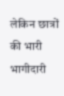लेकिन छात्रों की भारी भागीदारी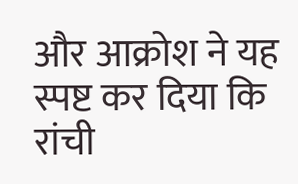और आक्रोश ने यह स्पष्ट कर दिया कि रांची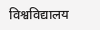विश्वविद्यालय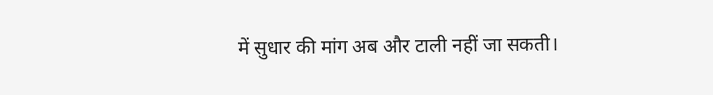में सुधार की मांग अब और टाली नहीं जा सकती।